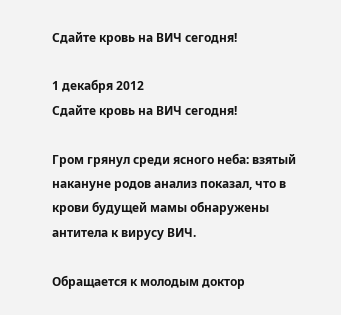Сдайте кровь на ВИЧ сегодня!

1 декабря 2012
Сдайте кровь на ВИЧ сегодня!

Гром грянул среди ясного неба: взятый накануне родов анализ показал, что в крови будущей мамы обнаружены антитела к вирусу ВИЧ.

Обращается к молодым доктор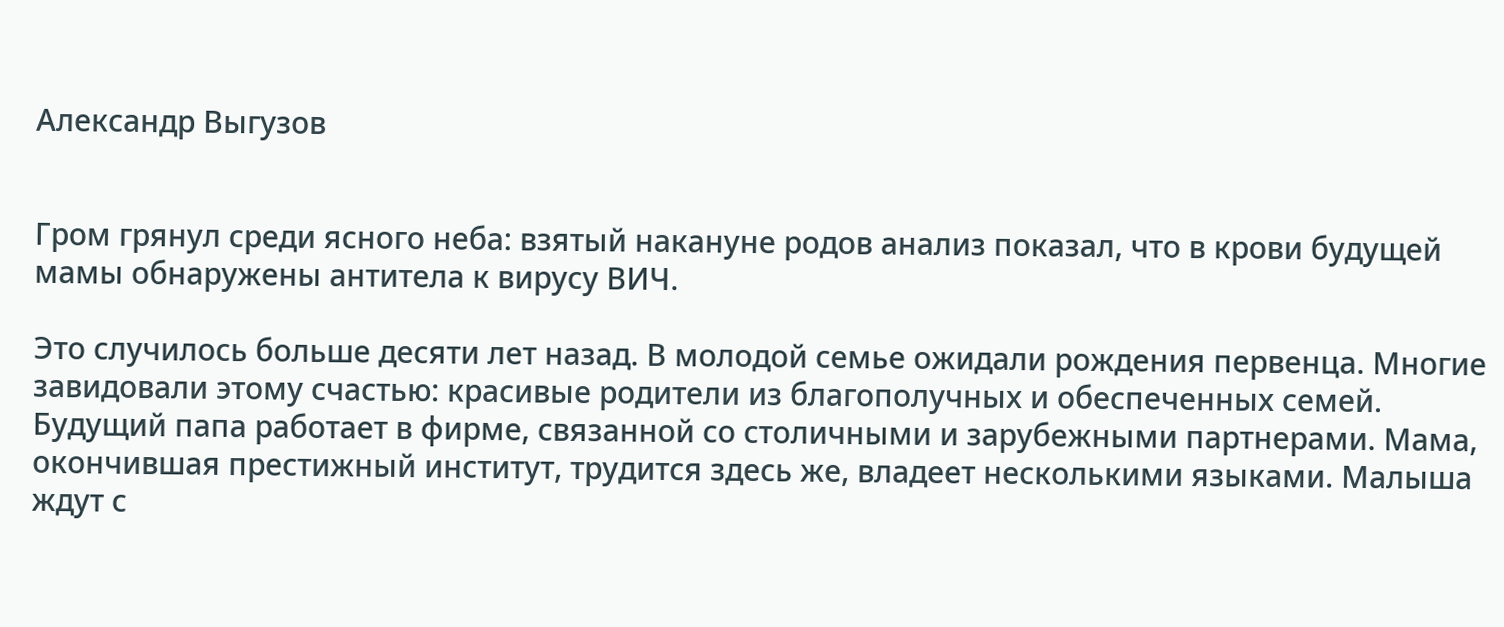Александр Выгузов


Гром грянул среди ясного неба: взятый накануне родов анализ показал, что в крови будущей мамы обнаружены антитела к вирусу ВИЧ.

Это случилось больше десяти лет назад. В молодой семье ожидали рождения первенца. Многие завидовали этому счастью: красивые родители из благополучных и обеспеченных семей. Будущий папа работает в фирме, связанной со столичными и зарубежными партнерами. Мама, окончившая престижный институт, трудится здесь же, владеет несколькими языками. Малыша ждут с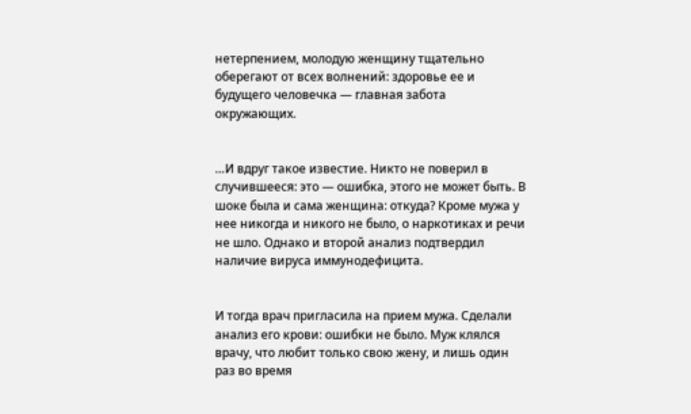нетерпением, молодую женщину тщательно оберегают от всех волнений: здоровье ее и будущего человечка — главная забота окружающих.


…И вдруг такое известие. Никто не поверил в случившееся: это — ошибка, этого не может быть. В шоке была и сама женщина: откуда? Кроме мужа у нее никогда и никого не было, о наркотиках и речи не шло. Однако и второй анализ подтвердил наличие вируса иммунодефицита.


И тогда врач пригласила на прием мужа. Сделали анализ его крови: ошибки не было. Муж клялся врачу, что любит только свою жену, и лишь один раз во время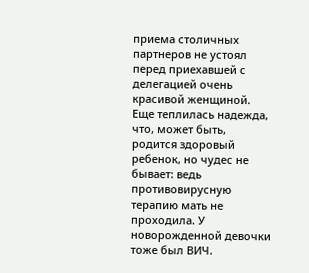приема столичных партнеров не устоял перед приехавшей с делегацией очень красивой женщиной. Еще теплилась надежда, что, может быть, родится здоровый ребенок, но чудес не бывает: ведь противовирусную терапию мать не проходила. У новорожденной девочки тоже был ВИЧ.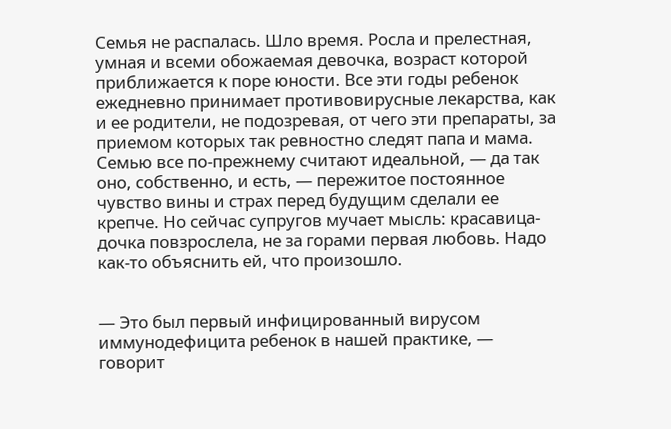Семья не распалась. Шло время. Росла и прелестная, умная и всеми обожаемая девочка, возраст которой приближается к поре юности. Все эти годы ребенок ежедневно принимает противовирусные лекарства, как и ее родители, не подозревая, от чего эти препараты, за приемом которых так ревностно следят папа и мама. Семью все по-прежнему считают идеальной, — да так оно, собственно, и есть, — пережитое постоянное чувство вины и страх перед будущим сделали ее крепче. Но сейчас супругов мучает мысль: красавица-дочка повзрослела, не за горами первая любовь. Надо как-то объяснить ей, что произошло.


— Это был первый инфицированный вирусом иммунодефицита ребенок в нашей практике, — говорит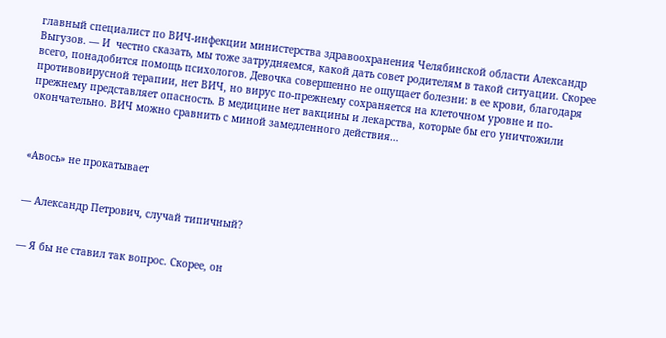главный специалист по ВИЧ-инфекции министерства здравоохранения Челябинской области Александр Выгузов. — И  честно сказать, мы тоже затрудняемся, какой дать совет родителям в такой ситуации. Скорее всего, понадобится помощь психологов. Девочка совершенно не ощущает болезни: в ее крови, благодаря противовирусной терапии, нет ВИЧ, но вирус по-прежнему сохраняется на клеточном уровне и по-прежнему представляет опасность. В медицине нет вакцины и лекарства, которые бы его уничтожили окончательно. ВИЧ можно сравнить с миной замедленного действия…



«Авось» не прокатывает


— Александр Петрович, случай типичный?


— Я бы не ставил так вопрос. Скорее, он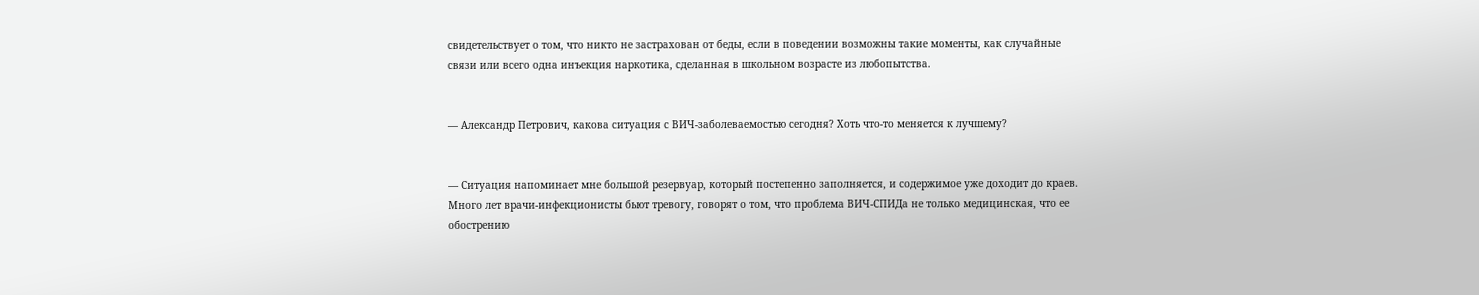свидетельствует о том, что никто не застрахован от беды, если в поведении возможны такие моменты, как случайные связи или всего одна инъекция наркотика, сделанная в школьном возрасте из любопытства.


— Александр Петрович, какова ситуация с ВИЧ-заболеваемостью сегодня? Хоть что-то меняется к лучшему?


— Ситуация напоминает мне большой резервуар, который постепенно заполняется, и содержимое уже доходит до краев. Много лет врачи-инфекционисты бьют тревогу, говорят о том, что проблема ВИЧ-СПИДа не только медицинская, что ее обострению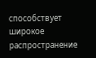способствует широкое распространение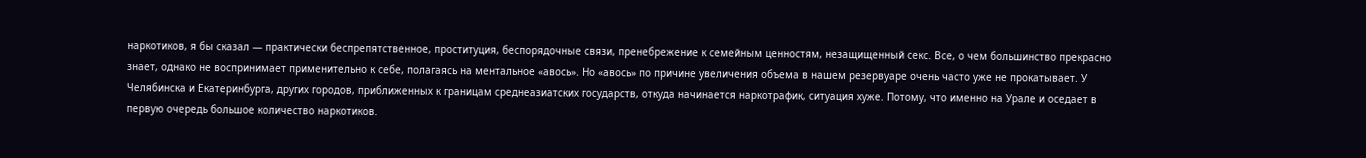наркотиков, я бы сказал — практически беспрепятственное, проституция, беспорядочные связи, пренебрежение к семейным ценностям, незащищенный секс. Все, о чем большинство прекрасно знает, однако не воспринимает применительно к себе, полагаясь на ментальное «авось». Но «авось» по причине увеличения объема в нашем резервуаре очень часто уже не прокатывает. У Челябинска и Екатеринбурга, других городов, приближенных к границам среднеазиатских государств, откуда начинается наркотрафик, ситуация хуже. Потому, что именно на Урале и оседает в первую очередь большое количество наркотиков.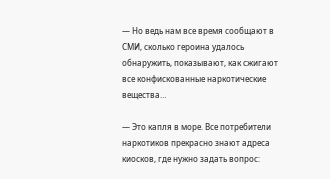— Но ведь нам все время сообщают в СМИ, сколько героина удалось обнаружить, показывают, как сжигают все конфискованные наркотические вещества…

— Это капля в море. Все потребители наркотиков прекрасно знают адреса киосков, где нужно задать вопрос: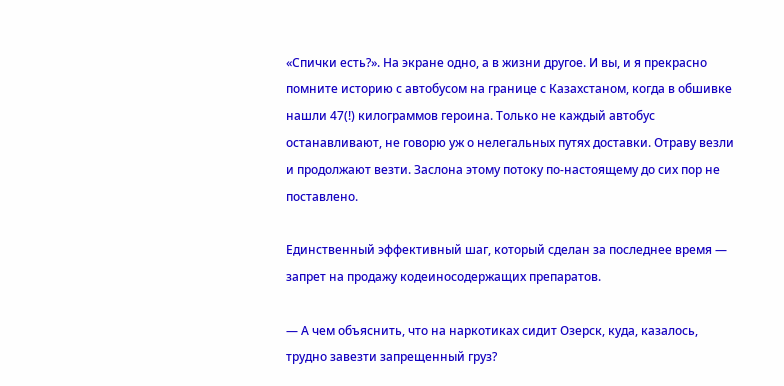«Спички есть?». На экране одно, а в жизни другое. И вы, и я прекрасно помните историю с автобусом на границе с Казахстаном, когда в обшивке нашли 47(!) килограммов героина. Только не каждый автобус останавливают, не говорю уж о нелегальных путях доставки. Отраву везли и продолжают везти. Заслона этому потоку по-настоящему до сих пор не поставлено.

Единственный эффективный шаг, который сделан за последнее время — запрет на продажу кодеиносодержащих препаратов.

— А чем объяснить, что на наркотиках сидит Озерск, куда, казалось, трудно завезти запрещенный груз?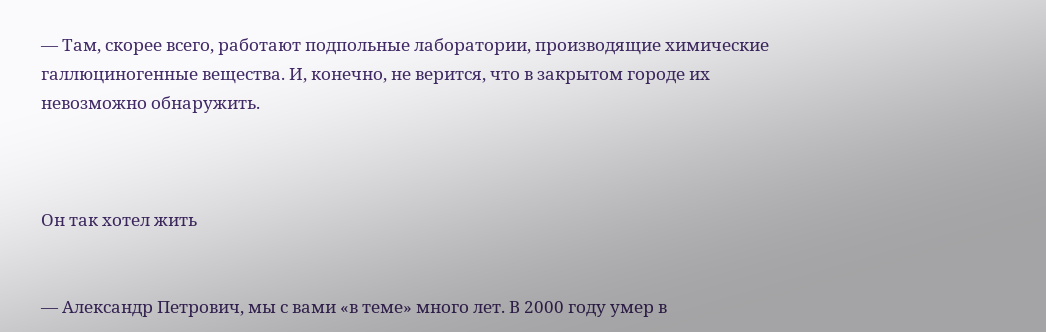— Там, скорее всего, работают подпольные лаборатории, производящие химические галлюциногенные вещества. И, конечно, не верится, что в закрытом городе их невозможно обнаружить.



Он так хотел жить


— Александр Петрович, мы с вами «в теме» много лет. В 2000 году умер в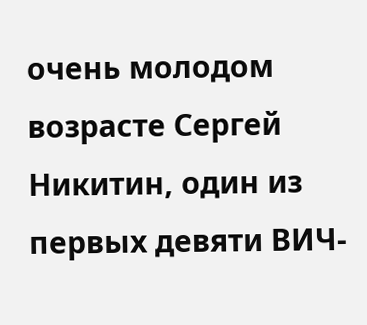очень молодом возрасте Сергей Никитин, один из первых девяти ВИЧ-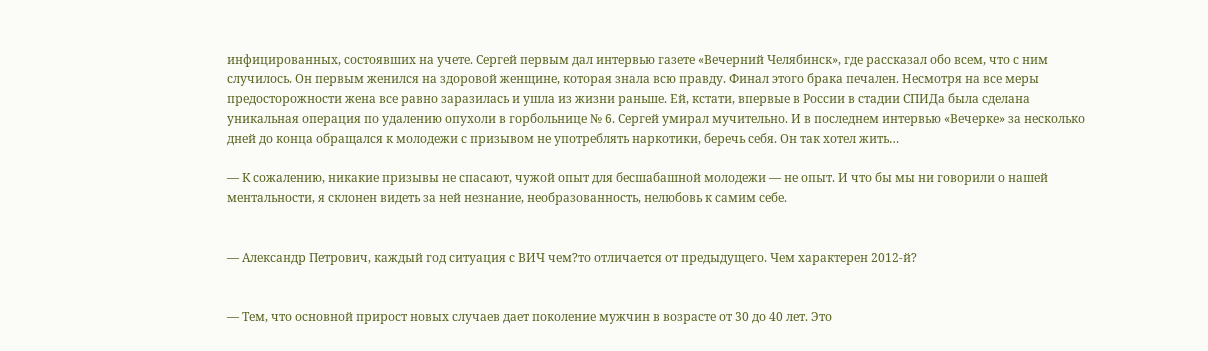инфицированных, состоявших на учете. Сергей первым дал интервью газете «Вечерний Челябинск», где рассказал обо всем, что с ним случилось. Он первым женился на здоровой женщине, которая знала всю правду. Финал этого брака печален. Несмотря на все меры предосторожности жена все равно заразилась и ушла из жизни раньше. Ей, кстати, впервые в России в стадии СПИДа была сделана уникальная операция по удалению опухоли в горбольнице № 6. Сергей умирал мучительно. И в последнем интервью «Вечерке» за несколько дней до конца обращался к молодежи с призывом не употреблять наркотики, беречь себя. Он так хотел жить…

— К сожалению, никакие призывы не спасают, чужой опыт для бесшабашной молодежи — не опыт. И что бы мы ни говорили о нашей ментальности, я склонен видеть за ней незнание, необразованность, нелюбовь к самим себе.


— Александр Петрович, каждый год ситуация с ВИЧ чем?то отличается от предыдущего. Чем характерен 2012-й?


— Тем, что основной прирост новых случаев дает поколение мужчин в возрасте от 30 до 40 лет. Это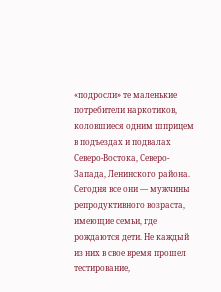«подросли» те маленькие потребители наркотиков, коловшиеся одним шприцем в подъездах и подвалах Северо-Востока, Северо-Запада, Ленинского района. Сегодня все они — мужчины репродуктивного возраста, имеющие семьи, где рождаются дети. Не каждый из них в свое время прошел тестирование,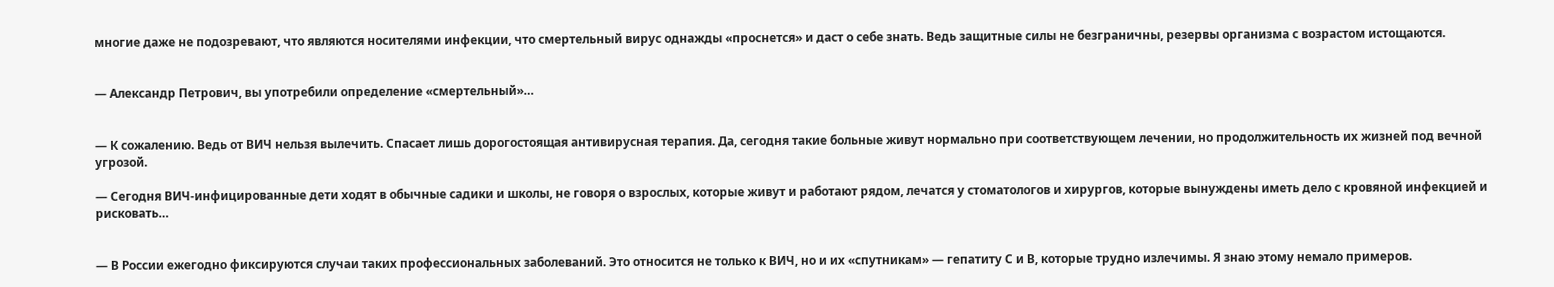многие даже не подозревают, что являются носителями инфекции, что смертельный вирус однажды «проснется» и даст о себе знать. Ведь защитные силы не безграничны, резервы организма с возрастом истощаются.


— Александр Петрович, вы употребили определение «смертельный»…


— К сожалению. Ведь от ВИЧ нельзя вылечить. Спасает лишь дорогостоящая антивирусная терапия. Да, сегодня такие больные живут нормально при соответствующем лечении, но продолжительность их жизней под вечной угрозой.

— Сегодня ВИЧ-инфицированные дети ходят в обычные садики и школы, не говоря о взрослых, которые живут и работают рядом, лечатся у стоматологов и хирургов, которые вынуждены иметь дело с кровяной инфекцией и рисковать…


— В России ежегодно фиксируются случаи таких профессиональных заболеваний. Это относится не только к ВИЧ, но и их «спутникам» — гепатиту С и В, которые трудно излечимы. Я знаю этому немало примеров.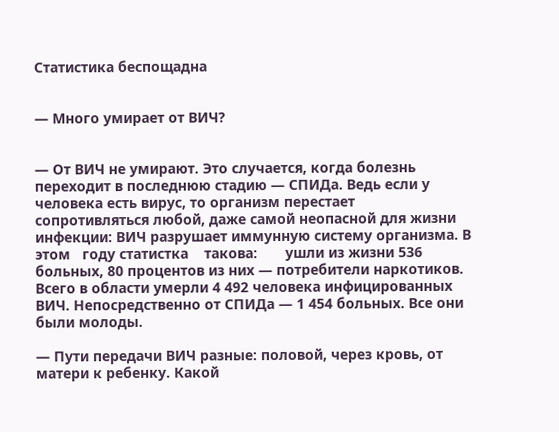Статистика беспощадна


— Много умирает от ВИЧ?


— От ВИЧ не умирают. Это случается, когда болезнь переходит в последнюю стадию — СПИДа. Ведь если у человека есть вирус, то организм перестает сопротивляться любой, даже самой неопасной для жизни инфекции: ВИЧ разрушает иммунную систему организма. В этом   году статистка    такова:       ушли из жизни 536 больных, 80 процентов из них — потребители наркотиков. Всего в области умерли 4 492 человека инфицированных ВИЧ. Непосредственно от СПИДа — 1 454 больных. Все они были молоды.

— Пути передачи ВИЧ разные: половой, через кровь, от матери к ребенку. Какой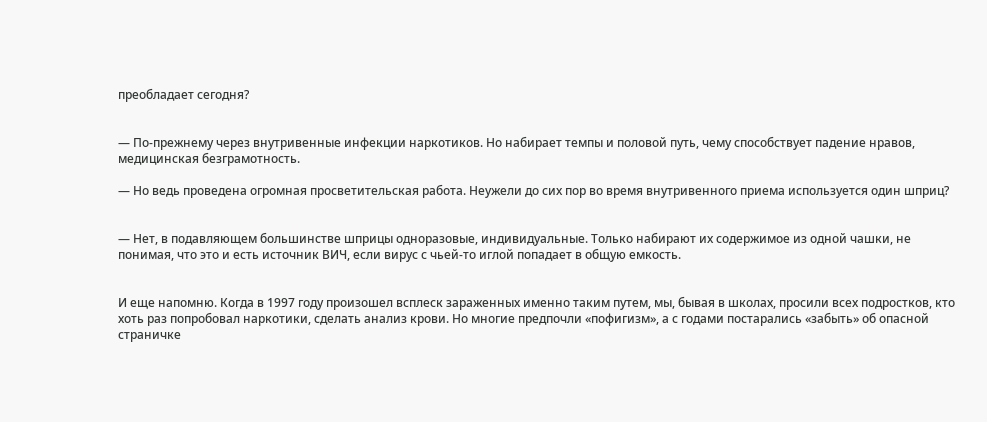преобладает сегодня?


— По-прежнему через внутривенные инфекции наркотиков. Но набирает темпы и половой путь, чему способствует падение нравов, медицинская безграмотность.

— Но ведь проведена огромная просветительская работа. Неужели до сих пор во время внутривенного приема используется один шприц?


— Нет, в подавляющем большинстве шприцы одноразовые, индивидуальные. Только набирают их содержимое из одной чашки, не понимая, что это и есть источник ВИЧ, если вирус с чьей-то иглой попадает в общую емкость.


И еще напомню. Когда в 1997 году произошел всплеск зараженных именно таким путем, мы, бывая в школах, просили всех подростков, кто хоть раз попробовал наркотики, сделать анализ крови. Но многие предпочли «пофигизм», а с годами постарались «забыть» об опасной страничке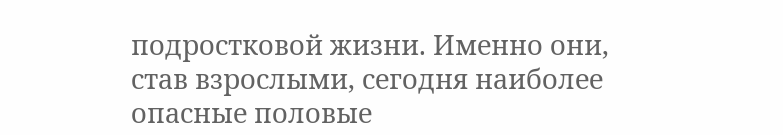подростковой жизни. Именно они, став взрослыми, сегодня наиболее опасные половые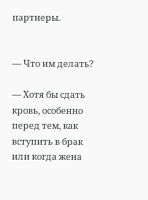партнеры.


— Что им делать?

— Хотя бы сдать кровь, особенно перед тем, как вступить в брак или когда жена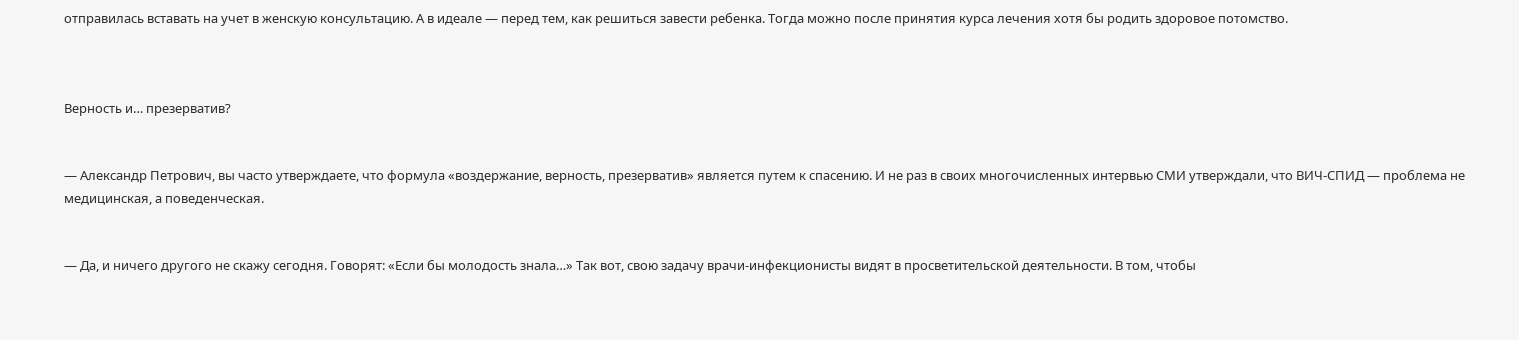отправилась вставать на учет в женскую консультацию. А в идеале — перед тем, как решиться завести ребенка. Тогда можно после принятия курса лечения хотя бы родить здоровое потомство.



Верность и… презерватив?


— Александр Петрович, вы часто утверждаете, что формула «воздержание, верность, презерватив» является путем к спасению. И не раз в своих многочисленных интервью СМИ утверждали, что ВИЧ-СПИД — проблема не медицинская, а поведенческая.


— Да, и ничего другого не скажу сегодня. Говорят: «Если бы молодость знала…» Так вот, свою задачу врачи-инфекционисты видят в просветительской деятельности. В том, чтобы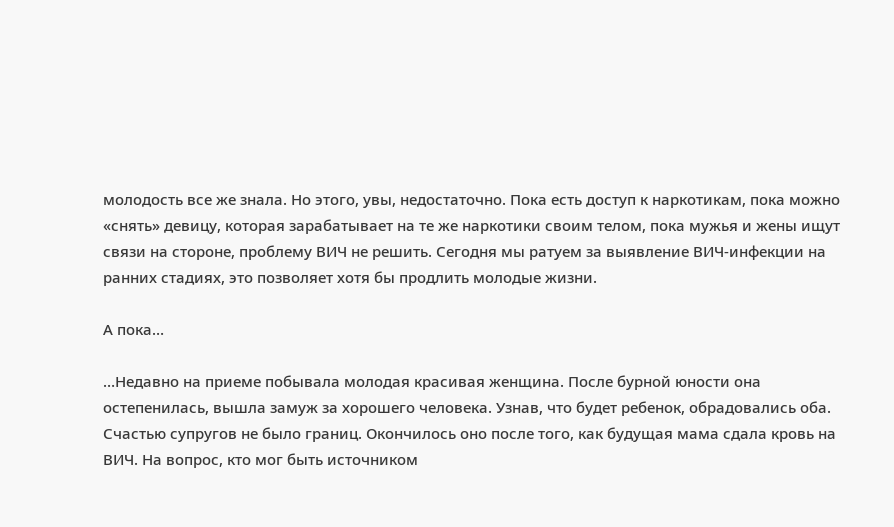молодость все же знала. Но этого, увы, недостаточно. Пока есть доступ к наркотикам, пока можно «снять» девицу, которая зарабатывает на те же наркотики своим телом, пока мужья и жены ищут связи на стороне, проблему ВИЧ не решить. Сегодня мы ратуем за выявление ВИЧ-инфекции на ранних стадиях, это позволяет хотя бы продлить молодые жизни.

А пока…

…Недавно на приеме побывала молодая красивая женщина. После бурной юности она остепенилась, вышла замуж за хорошего человека. Узнав, что будет ребенок, обрадовались оба. Счастью супругов не было границ. Окончилось оно после того, как будущая мама сдала кровь на ВИЧ. На вопрос, кто мог быть источником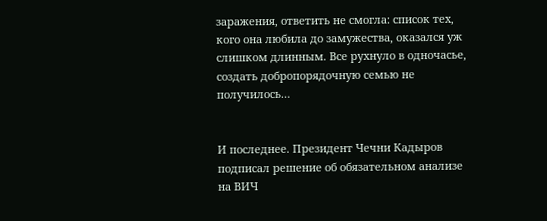заражения, ответить не смогла: список тех, кого она любила до замужества, оказался уж слишком длинным. Все рухнуло в одночасье, создать добропорядочную семью не получилось…


И последнее. Президент Чечни Кадыров подписал решение об обязательном анализе на ВИЧ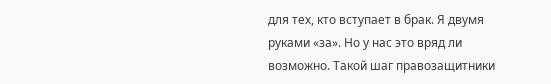для тех, кто вступает в брак. Я двумя руками «за». Но у нас это вряд ли возможно. Такой шаг правозащитники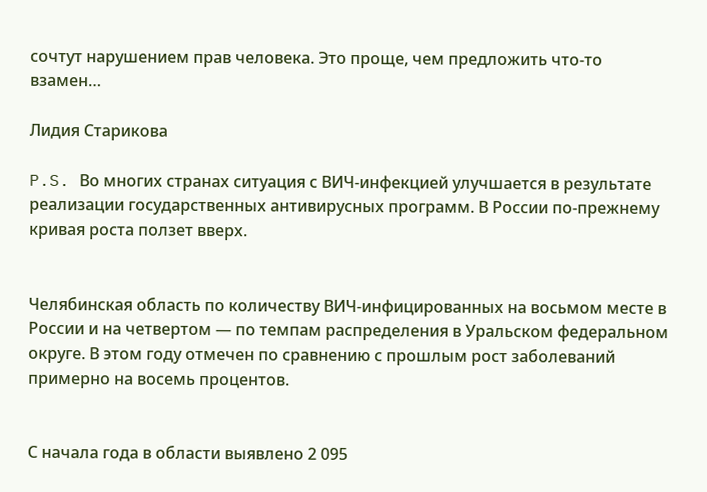сочтут нарушением прав человека. Это проще, чем предложить что-то взамен…

Лидия Старикова

P.S. Во многих странах ситуация с ВИЧ-инфекцией улучшается в результате реализации государственных антивирусных программ. В России по-прежнему кривая роста ползет вверх.


Челябинская область по количеству ВИЧ-инфицированных на восьмом месте в России и на четвертом — по темпам распределения в Уральском федеральном округе. В этом году отмечен по сравнению с прошлым рост заболеваний примерно на восемь процентов.


С начала года в области выявлено 2 095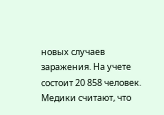новых случаев заражения. На учете состоит 20 858 человек. Медики считают, что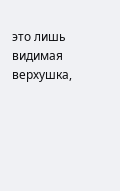это лишь видимая верхушка,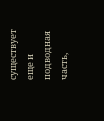существует еще и подводная часть,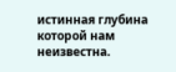истинная глубина которой нам неизвестна.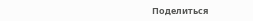Поделиться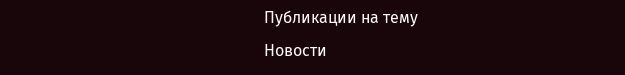Публикации на тему
Новости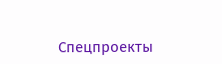Спецпроекты